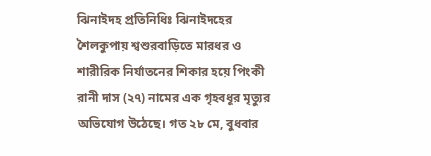ঝিনাইদহ প্রতিনিধিঃ ঝিনাইদহের শৈলকুপায় শ্বশুরবাড়িতে মারধর ও শারীরিক নির্যাতনের শিকার হয়ে পিংকী রানী দাস (২৭) নামের এক গৃহবধূর মৃত্যুর অভিযোগ উঠেছে। গত ২৮ মে, বুধবার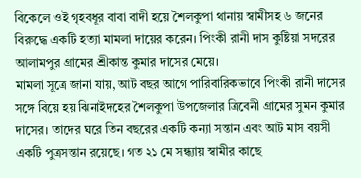বিকেলে ওই গৃহবধূর বাবা বাদী হয়ে শৈলকুপা থানায় স্বামীসহ ৬ জনের বিরুদ্ধে একটি হত্যা মামলা দায়ের করেন। পিংকী রানী দাস কুষ্টিয়া সদরের আলামপুর গ্রামের শ্রীকান্ত কুমার দাসের মেয়ে।
মামলা সূত্রে জানা যায়, আট বছর আগে পারিবারিকভাবে পিংকী রানী দাসের সঙ্গে বিয়ে হয় ঝিনাইদহের শৈলকুপা উপজেলার ত্রিবেনী গ্রামের সুমন কুমার দাসের। তাদের ঘরে তিন বছরের একটি কন্যা সন্তান এবং আট মাস বয়সী একটি পুত্রসন্তান রয়েছে। গত ২১ মে সন্ধ্যায় স্বামীর কাছে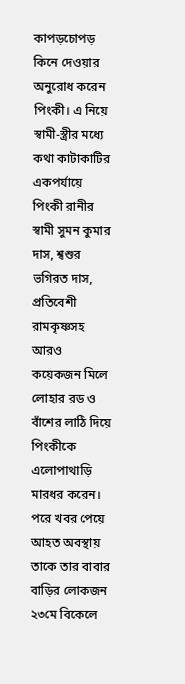কাপড়চোপড় কিনে দেওয়ার অনুরোধ করেন পিংকী। এ নিয়ে স্বামী-স্ত্রীর মধ্যে কথা কাটাকাটির একপর্যায়ে পিংকী রানীর স্বামী সুমন কুমার দাস, শ্বশুর ভগিরত দাস, প্রতিবেশী রামকৃষ্ণসহ আরও কয়েকজন মিলে লোহার রড ও বাঁশের লাঠি দিয়ে পিংকীকে এলোপাথাড়ি মারধর করেন। পরে খবর পেয়ে আহত অবস্থায় তাকে তার বাবার বাড়ির লোকজন ২৩মে বিকেলে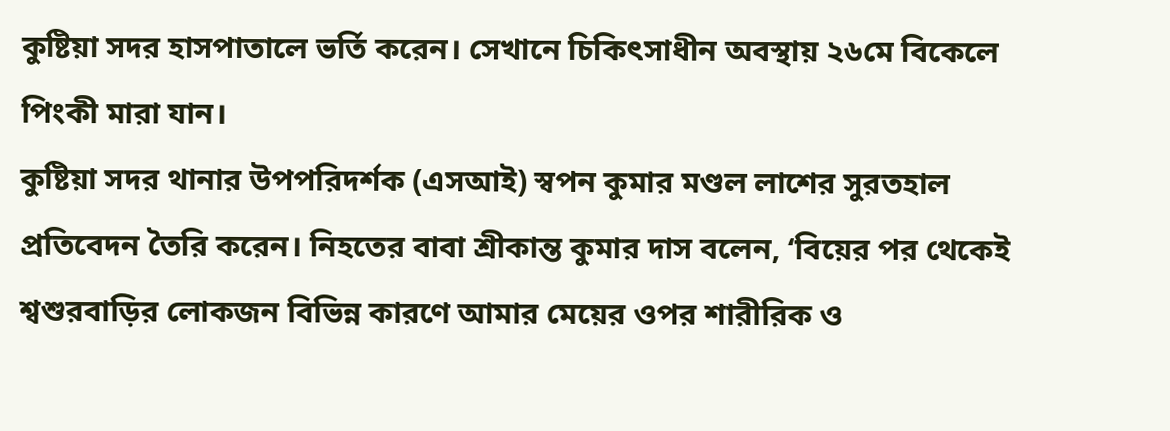কুষ্টিয়া সদর হাসপাতালে ভর্তি করেন। সেখানে চিকিৎসাধীন অবস্থায় ২৬মে বিকেলে পিংকী মারা যান।
কুষ্টিয়া সদর থানার উপপরিদর্শক (এসআই) স্বপন কুমার মণ্ডল লাশের সুরতহাল প্রতিবেদন তৈরি করেন। নিহতের বাবা শ্রীকান্ত কুমার দাস বলেন, ‘বিয়ের পর থেকেই শ্বশুরবাড়ির লোকজন বিভিন্ন কারণে আমার মেয়ের ওপর শারীরিক ও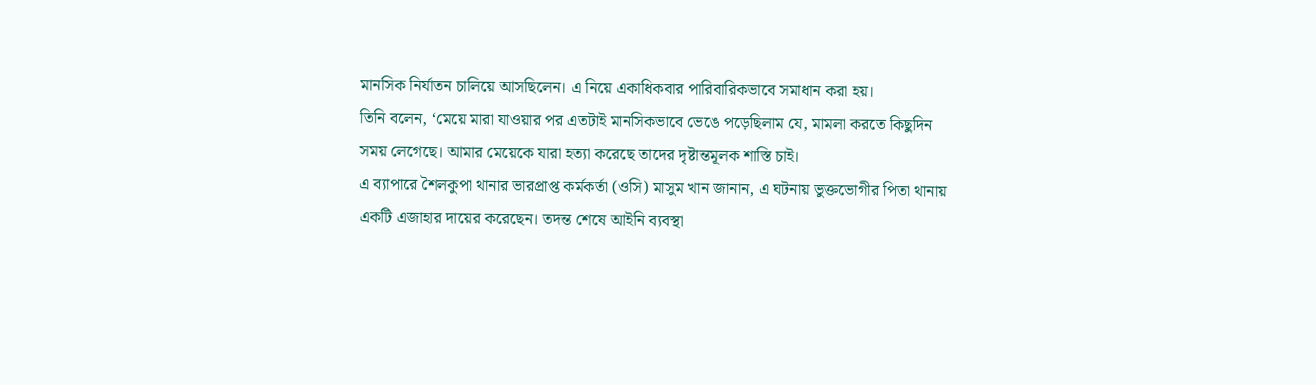মানসিক নির্যাতন চালিয়ে আসছিলেন। এ নিয়ে একাধিকবার পারিবারিকভাবে সমাধান করা হয়।
তিনি বলেন, ‘মেয়ে মারা যাওয়ার পর এতটাই মানসিকভাবে ভেঙে পড়েছিলাম যে, মামলা করতে কিছুদিন সময় লেগেছে। আমার মেয়েকে যারা হত্যা করেছে তাদের দৃষ্টান্তমূলক শাস্তি চাই।
এ ব্যাপারে শৈলকুপা থানার ভারপ্রাপ্ত কর্মকর্তা (ওসি) মাসুম খান জানান, এ ঘটনায় ভুক্তভোগীর পিতা থানায় একটি এজাহার দায়ের করেছেন। তদন্ত শেষে আইনি ব্যবস্থা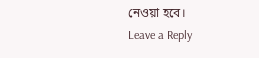নেওয়া হবে।
Leave a Reply